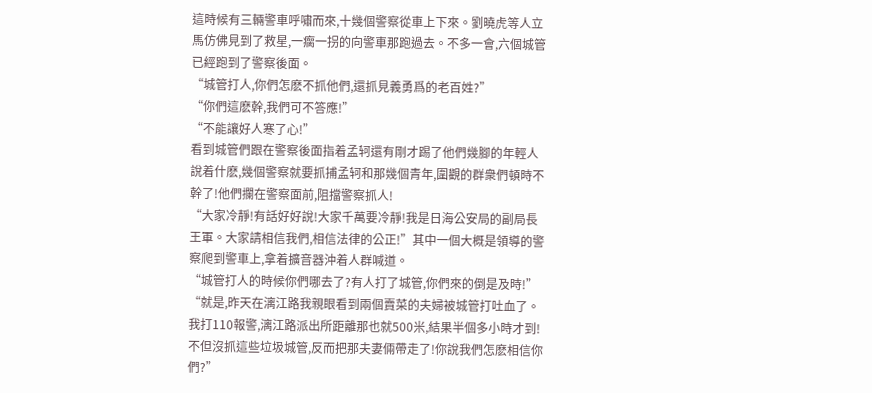這時候有三輛警車呼嘯而來,十幾個警察從車上下來。劉曉虎等人立馬仿佛見到了救星,一瘸一拐的向警車那跑過去。不多一會,六個城管已經跑到了警察後面。
“城管打人,你們怎麽不抓他們,還抓見義勇爲的老百姓?”
“你們這麽幹,我們可不答應!”
“不能讓好人寒了心!”
看到城管們跟在警察後面指着孟轲還有剛才踢了他們幾腳的年輕人說着什麽,幾個警察就要抓捕孟轲和那幾個青年,圍觀的群衆們頓時不幹了!他們攔在警察面前,阻擋警察抓人!
“大家冷靜!有話好好說!大家千萬要冷靜!我是日海公安局的副局長王軍。大家請相信我們,相信法律的公正!”其中一個大概是領導的警察爬到警車上,拿着擴音器沖着人群喊道。
“城管打人的時候你們哪去了?有人打了城管,你們來的倒是及時!”
“就是,昨天在漓江路我親眼看到兩個賣菜的夫婦被城管打吐血了。我打110報警,漓江路派出所距離那也就500米,結果半個多小時才到!不但沒抓這些垃圾城管,反而把那夫妻倆帶走了!你說我們怎麽相信你們?”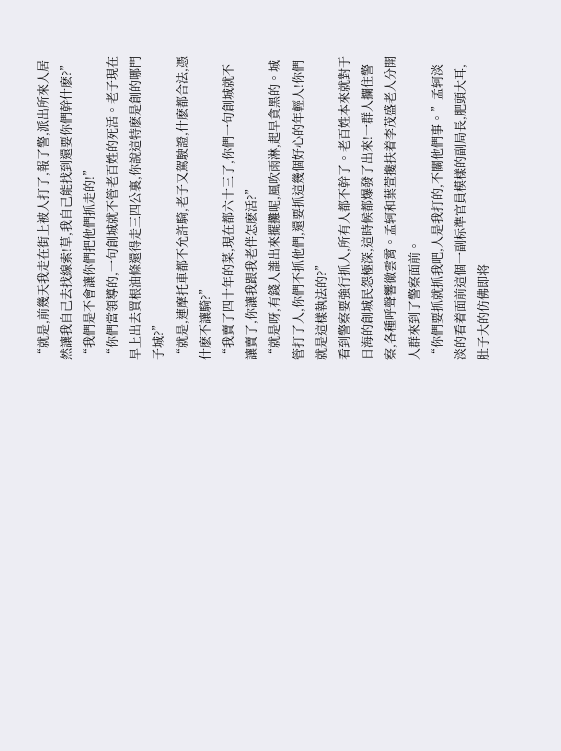“就是,前幾天我走在街上被人打了,報了警,派出所來人居然讓我自己去找線索!草,我自己能找到還要你們幹什麽?”
“我們是不會讓你們把他們抓走的!”
“你們當領導的,一句創城就不管老百姓的死活。老子現在早上出去買根油條還得走三四公裏,你說這特麽是創的哪門子城?”
“就是,連摩托車都不允許騎,老子又駕駛證,什麽都合法,憑什麽不讓騎?”
“我賣了四十年的菜,現在都六十三了,你們一句創城就不讓賣了,你讓我跟我老伴怎麽活?”
“就是呀,有錢人誰出來擺攤呢,風吹雨淋,起早貪黑的。城管打了人,你們不抓他們,還要抓這幾個好心的年輕人!你們就是這樣執法的?”
看到警察要強行抓人,所有人都不幹了。老百姓本來就對于日海的創城民怨極深,這時候都爆發了出來!一群人攔住警察,各種呼聲響徹雲霄。孟轲和葉萱攙扶着李茂盛老人分開人群來到了警察面前。
“你們要抓就抓我吧,人是我打的,不關他們事。”孟轲淡淡的看着面前這個一副标準官員模樣的副局長,肥頭大耳,肚子大的仿佛即将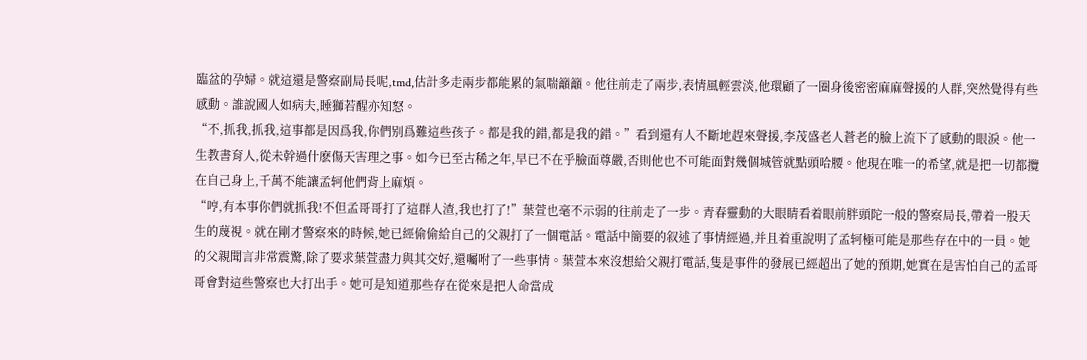臨盆的孕婦。就這還是警察副局長呢,tmd,估計多走兩步都能累的氣喘籲籲。他往前走了兩步,表情風輕雲淡,他環顧了一圈身後密密麻麻聲援的人群,突然覺得有些感動。誰說國人如病夫,睡獅若醒亦知怒。
“不,抓我,抓我,這事都是因爲我,你們别爲難這些孩子。都是我的錯,都是我的錯。”看到還有人不斷地趕來聲援,李茂盛老人蒼老的臉上流下了感動的眼淚。他一生教書育人,從未幹過什麽傷天害理之事。如今已至古稀之年,早已不在乎臉面尊嚴,否則他也不可能面對幾個城管就點頭哈腰。他現在唯一的希望,就是把一切都攬在自己身上,千萬不能讓孟轲他們背上麻煩。
“哼,有本事你們就抓我!不但孟哥哥打了這群人渣,我也打了!”葉萱也毫不示弱的往前走了一步。青春靈動的大眼睛看着眼前胖頭陀一般的警察局長,帶着一股天生的蔑視。就在剛才警察來的時候,她已經偷偷給自己的父親打了一個電話。電話中簡要的叙述了事情經過,并且着重說明了孟轲極可能是那些存在中的一員。她的父親聞言非常震驚,除了要求葉萱盡力與其交好,還囑咐了一些事情。葉萱本來沒想給父親打電話,隻是事件的發展已經超出了她的預期,她實在是害怕自己的孟哥哥會對這些警察也大打出手。她可是知道那些存在從來是把人命當成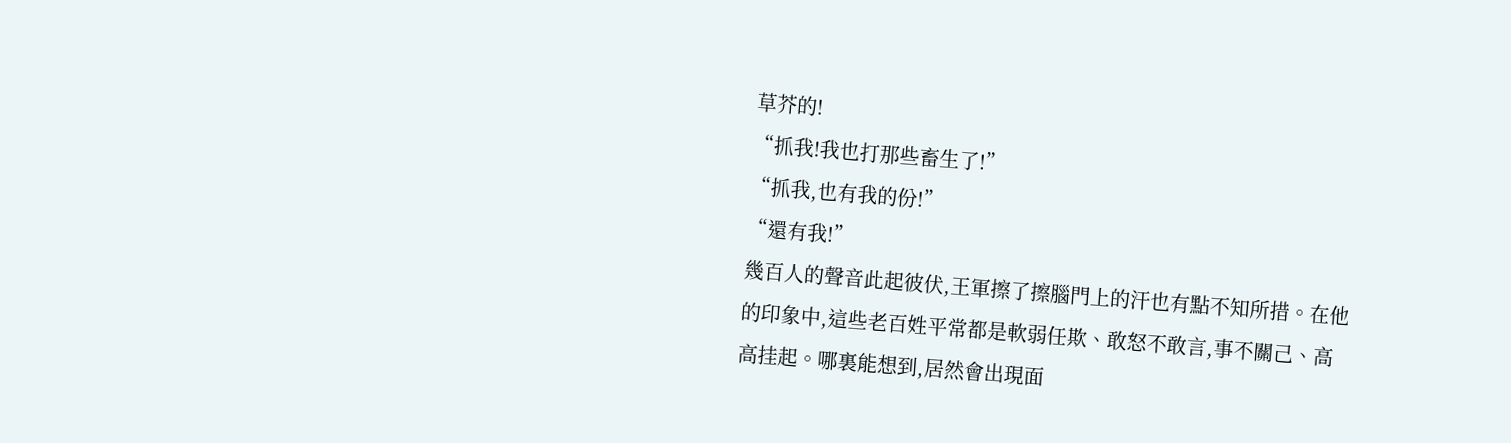草芥的!
“抓我!我也打那些畜生了!”
“抓我,也有我的份!”
“還有我!”
幾百人的聲音此起彼伏,王軍擦了擦腦門上的汗也有點不知所措。在他的印象中,這些老百姓平常都是軟弱任欺、敢怒不敢言,事不關己、高高挂起。哪裏能想到,居然會出現面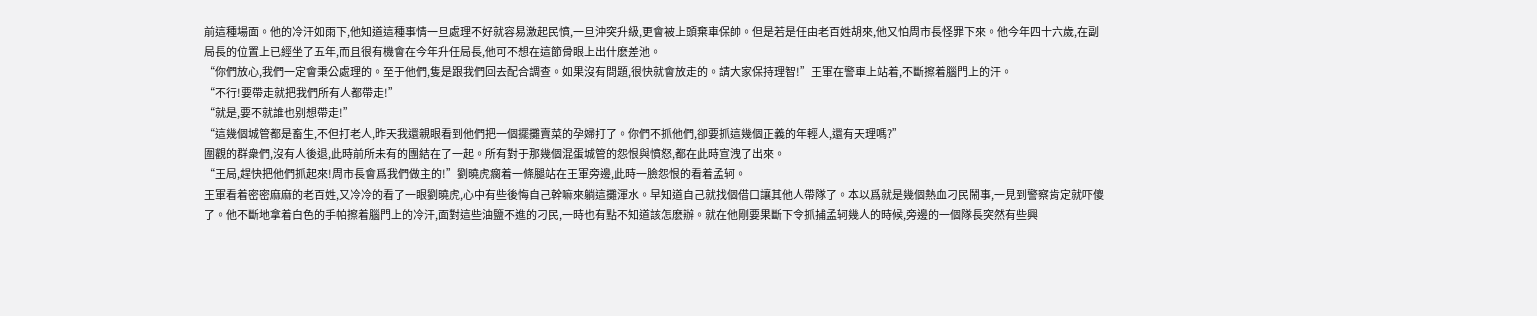前這種場面。他的冷汗如雨下,他知道這種事情一旦處理不好就容易激起民憤,一旦沖突升級,更會被上頭棄車保帥。但是若是任由老百姓胡來,他又怕周市長怪罪下來。他今年四十六歲,在副局長的位置上已經坐了五年,而且很有機會在今年升任局長,他可不想在這節骨眼上出什麽差池。
“你們放心,我們一定會秉公處理的。至于他們,隻是跟我們回去配合調查。如果沒有問題,很快就會放走的。請大家保持理智!”王軍在警車上站着,不斷擦着腦門上的汗。
“不行!要帶走就把我們所有人都帶走!”
“就是,要不就誰也别想帶走!”
“這幾個城管都是畜生,不但打老人,昨天我還親眼看到他們把一個擺攤賣菜的孕婦打了。你們不抓他們,卻要抓這幾個正義的年輕人,還有天理嗎?”
圍觀的群衆們,沒有人後退,此時前所未有的團結在了一起。所有對于那幾個混蛋城管的怨恨與憤怒,都在此時宣洩了出來。
“王局,趕快把他們抓起來!周市長會爲我們做主的!”劉曉虎瘸着一條腿站在王軍旁邊,此時一臉怨恨的看着孟轲。
王軍看着密密麻麻的老百姓,又冷冷的看了一眼劉曉虎,心中有些後悔自己幹嘛來躺這攤渾水。早知道自己就找個借口讓其他人帶隊了。本以爲就是幾個熱血刁民鬧事,一見到警察肯定就吓傻了。他不斷地拿着白色的手帕擦着腦門上的冷汗,面對這些油鹽不進的刁民,一時也有點不知道該怎麽辦。就在他剛要果斷下令抓捕孟轲幾人的時候,旁邊的一個隊長突然有些興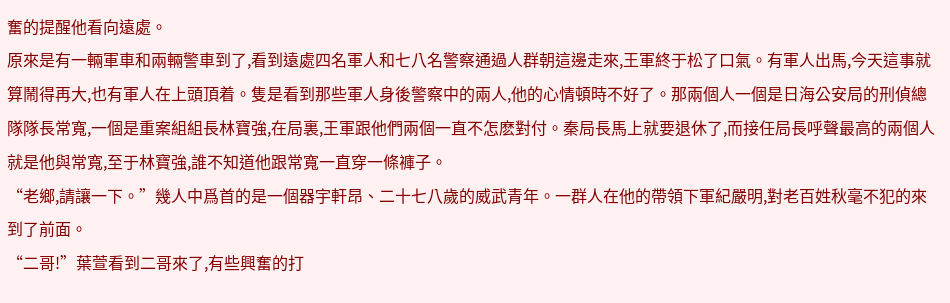奮的提醒他看向遠處。
原來是有一輛軍車和兩輛警車到了,看到遠處四名軍人和七八名警察通過人群朝這邊走來,王軍終于松了口氣。有軍人出馬,今天這事就算鬧得再大,也有軍人在上頭頂着。隻是看到那些軍人身後警察中的兩人,他的心情頓時不好了。那兩個人一個是日海公安局的刑偵總隊隊長常寬,一個是重案組組長林寶強,在局裏,王軍跟他們兩個一直不怎麽對付。秦局長馬上就要退休了,而接任局長呼聲最高的兩個人就是他與常寬,至于林寶強,誰不知道他跟常寬一直穿一條褲子。
“老鄉,請讓一下。”幾人中爲首的是一個器宇軒昂、二十七八歲的威武青年。一群人在他的帶領下軍紀嚴明,對老百姓秋毫不犯的來到了前面。
“二哥!”葉萱看到二哥來了,有些興奮的打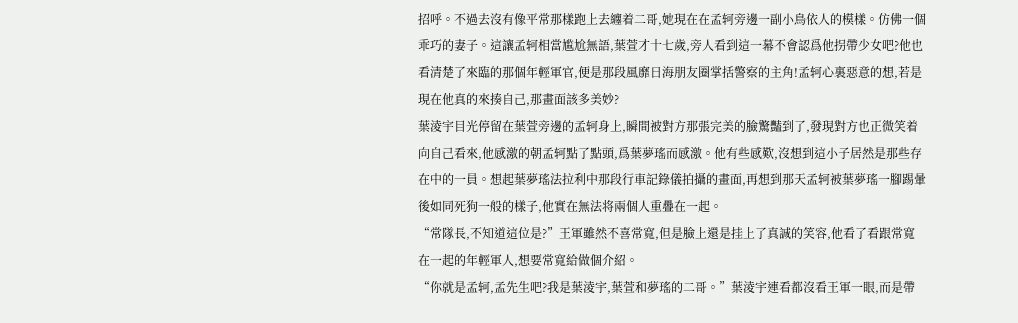招呼。不過去沒有像平常那樣跑上去纏着二哥,她現在在孟轲旁邊一副小鳥依人的模樣。仿佛一個乖巧的妻子。這讓孟轲相當尴尬無語,葉萱才十七歲,旁人看到這一幕不會認爲他拐帶少女吧?他也看清楚了來臨的那個年輕軍官,便是那段風靡日海朋友圈掌括警察的主角!孟轲心裏惡意的想,若是現在他真的來揍自己,那畫面該多美妙?
葉淩宇目光停留在葉萱旁邊的孟轲身上,瞬間被對方那張完美的臉驚豔到了,發現對方也正微笑着向自己看來,他感激的朝孟轲點了點頭,爲葉夢瑤而感激。他有些感歎,沒想到這小子居然是那些存在中的一員。想起葉夢瑤法拉利中那段行車記錄儀拍攝的畫面,再想到那天孟轲被葉夢瑤一腳踢暈後如同死狗一般的樣子,他實在無法将兩個人重疊在一起。
“常隊長,不知道這位是?”王軍雖然不喜常寬,但是臉上還是挂上了真誠的笑容,他看了看跟常寬在一起的年輕軍人,想要常寬給做個介紹。
“你就是孟轲,孟先生吧?我是葉淩宇,葉萱和夢瑤的二哥。”葉淩宇連看都沒看王軍一眼,而是帶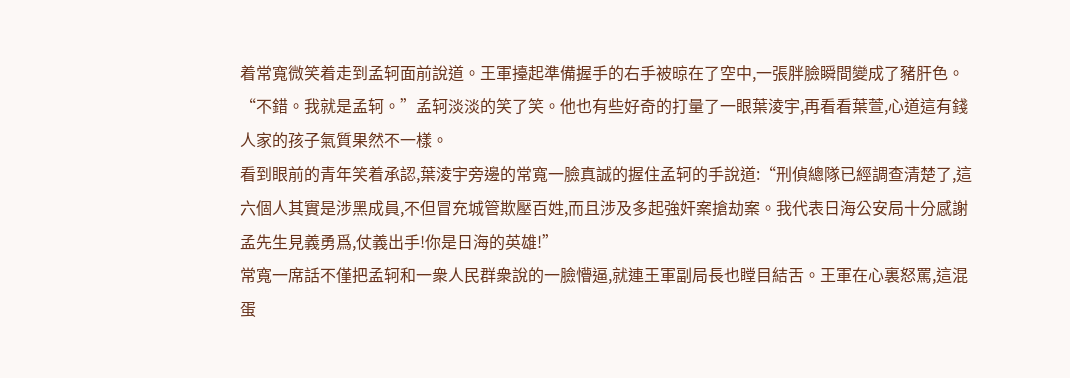着常寬微笑着走到孟轲面前說道。王軍擡起準備握手的右手被晾在了空中,一張胖臉瞬間變成了豬肝色。
“不錯。我就是孟轲。”孟轲淡淡的笑了笑。他也有些好奇的打量了一眼葉淩宇,再看看葉萱,心道這有錢人家的孩子氣質果然不一樣。
看到眼前的青年笑着承認,葉淩宇旁邊的常寬一臉真誠的握住孟轲的手說道:“刑偵總隊已經調查清楚了,這六個人其實是涉黑成員,不但冒充城管欺壓百姓,而且涉及多起強奸案搶劫案。我代表日海公安局十分感謝孟先生見義勇爲,仗義出手!你是日海的英雄!”
常寬一席話不僅把孟轲和一衆人民群衆說的一臉懵逼,就連王軍副局長也瞠目結舌。王軍在心裏怒罵,這混蛋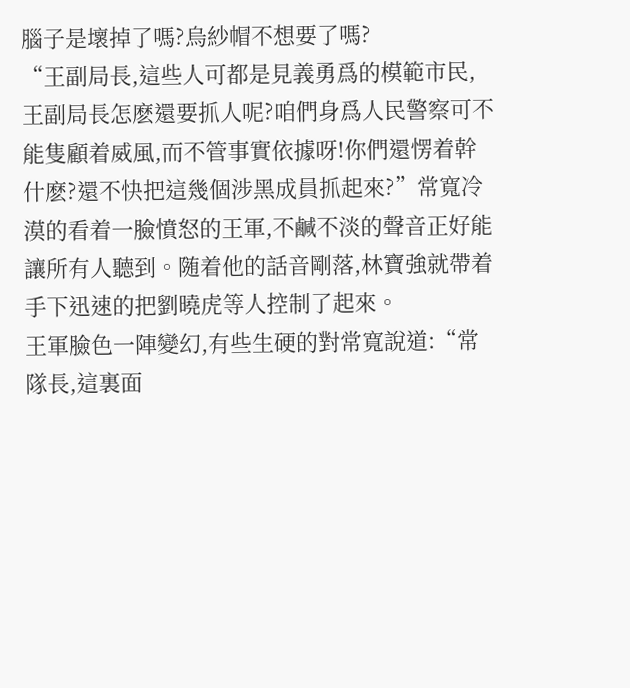腦子是壞掉了嗎?烏紗帽不想要了嗎?
“王副局長,這些人可都是見義勇爲的模範市民,王副局長怎麽還要抓人呢?咱們身爲人民警察可不能隻顧着威風,而不管事實依據呀!你們還愣着幹什麽?還不快把這幾個涉黑成員抓起來?”常寬冷漠的看着一臉憤怒的王軍,不鹹不淡的聲音正好能讓所有人聽到。随着他的話音剛落,林寶強就帶着手下迅速的把劉曉虎等人控制了起來。
王軍臉色一陣變幻,有些生硬的對常寬說道:“常隊長,這裏面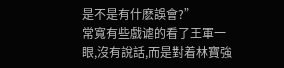是不是有什麽誤會?”
常寬有些戲谑的看了王軍一眼,沒有說話,而是對着林寶強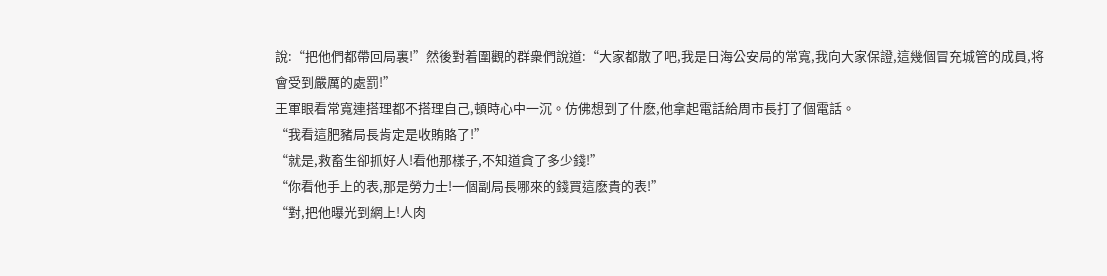說:“把他們都帶回局裏!”然後對着圍觀的群衆們說道:“大家都散了吧,我是日海公安局的常寬,我向大家保證,這幾個冒充城管的成員,将會受到嚴厲的處罰!”
王軍眼看常寬連搭理都不搭理自己,頓時心中一沉。仿佛想到了什麽,他拿起電話給周市長打了個電話。
“我看這肥豬局長肯定是收賄賂了!”
“就是,救畜生卻抓好人!看他那樣子,不知道貪了多少錢!”
“你看他手上的表,那是勞力士!一個副局長哪來的錢買這麽貴的表!”
“對,把他曝光到網上!人肉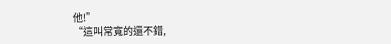他!”
“這叫常寬的還不錯,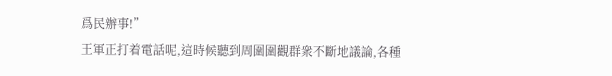爲民辦事!”
王軍正打着電話呢,這時候聽到周圍圍觀群衆不斷地議論,各種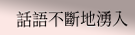話語不斷地湧入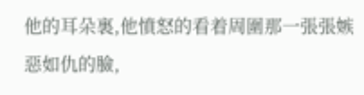他的耳朵裏,他憤怒的看着周圍那一張張嫉惡如仇的臉,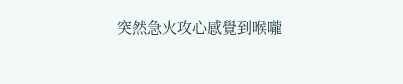突然急火攻心感覺到喉嚨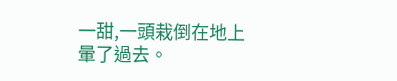一甜,一頭栽倒在地上暈了過去。